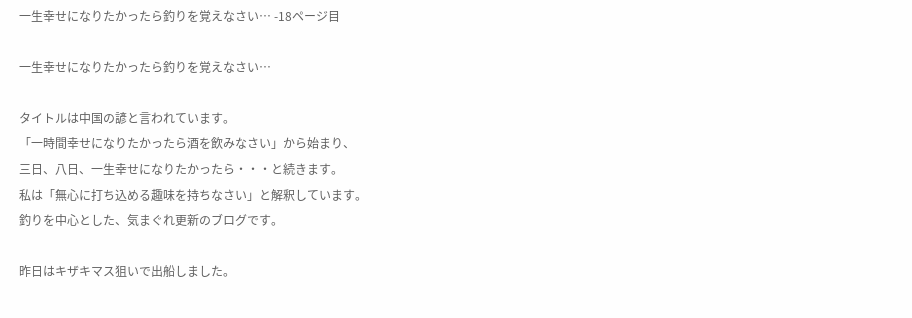一生幸せになりたかったら釣りを覚えなさい… -18ページ目

一生幸せになりたかったら釣りを覚えなさい…

タイトルは中国の諺と言われています。
「一時間幸せになりたかったら酒を飲みなさい」から始まり、
三日、八日、一生幸せになりたかったら・・・と続きます。
私は「無心に打ち込める趣味を持ちなさい」と解釈しています。
釣りを中心とした、気まぐれ更新のブログです。

昨日はキザキマス狙いで出船しました。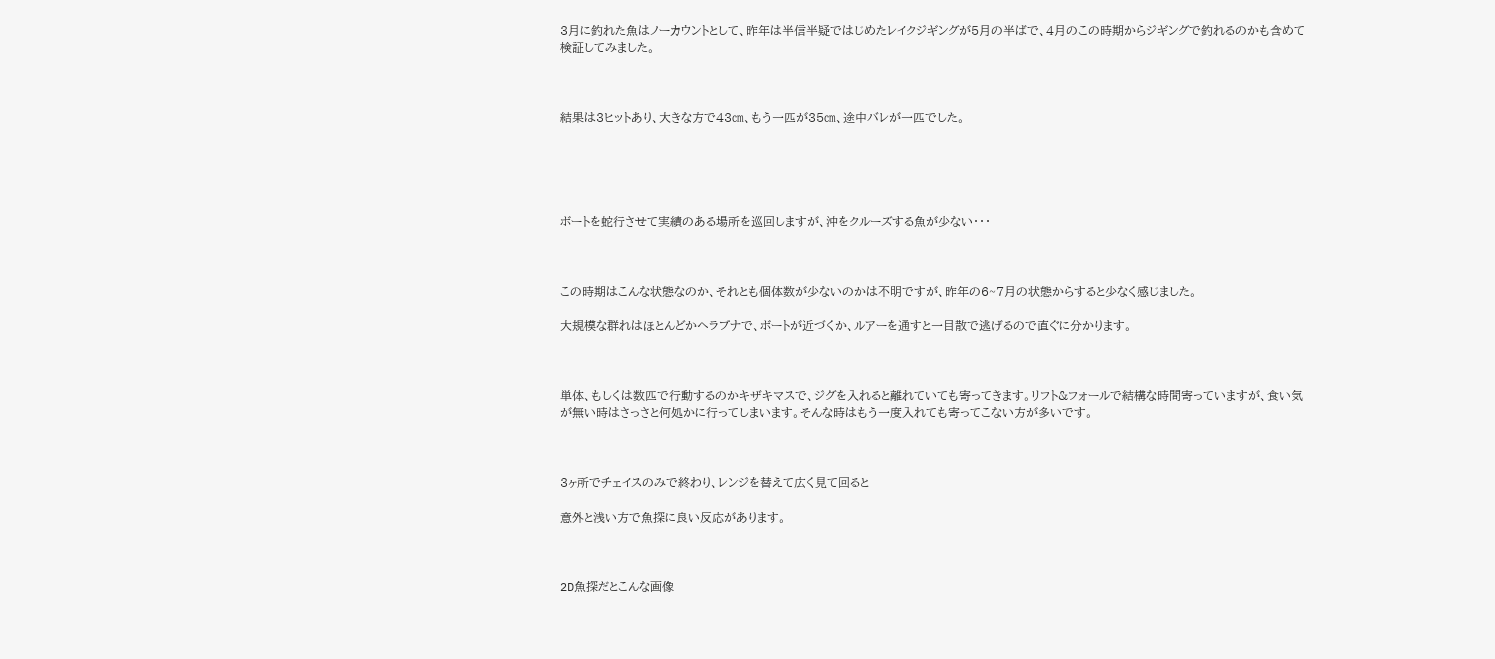3月に釣れた魚はノーカウントとして、昨年は半信半疑ではじめたレイクジギングが5月の半ばで、4月のこの時期からジギングで釣れるのかも含めて検証してみました。



結果は3ヒットあり、大きな方で43㎝、もう一匹が35㎝、途中バレが一匹でした。





ボートを蛇行させて実績のある場所を巡回しますが、沖をクルーズする魚が少ない・・・



この時期はこんな状態なのか、それとも個体数が少ないのかは不明ですが、昨年の6~7月の状態からすると少なく感じました。

大規模な群れはほとんどかヘラブナで、ボートが近づくか、ルアーを通すと一目散で逃げるので直ぐに分かります。



単体、もしくは数匹で行動するのかキザキマスで、ジグを入れると離れていても寄ってきます。リフト&フォールで結構な時間寄っていますが、食い気が無い時はさっさと何処かに行ってしまいます。そんな時はもう一度入れても寄ってこない方が多いです。



3ヶ所でチェイスのみで終わり、レンジを替えて広く見て回ると

意外と浅い方で魚探に良い反応があります。



2D魚探だとこんな画像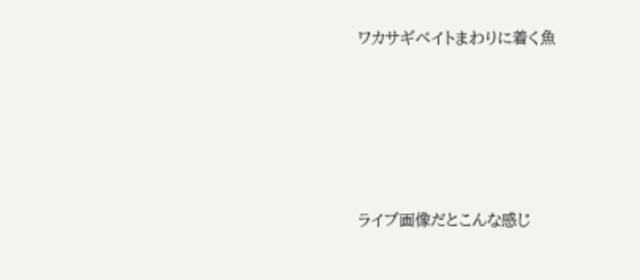ワカサギベイトまわりに着く魚





ライブ画像だとこんな感じ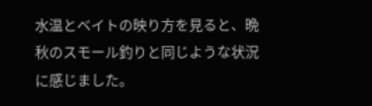水温とベイトの映り方を見ると、晩秋のスモール釣りと同じような状況に感じました。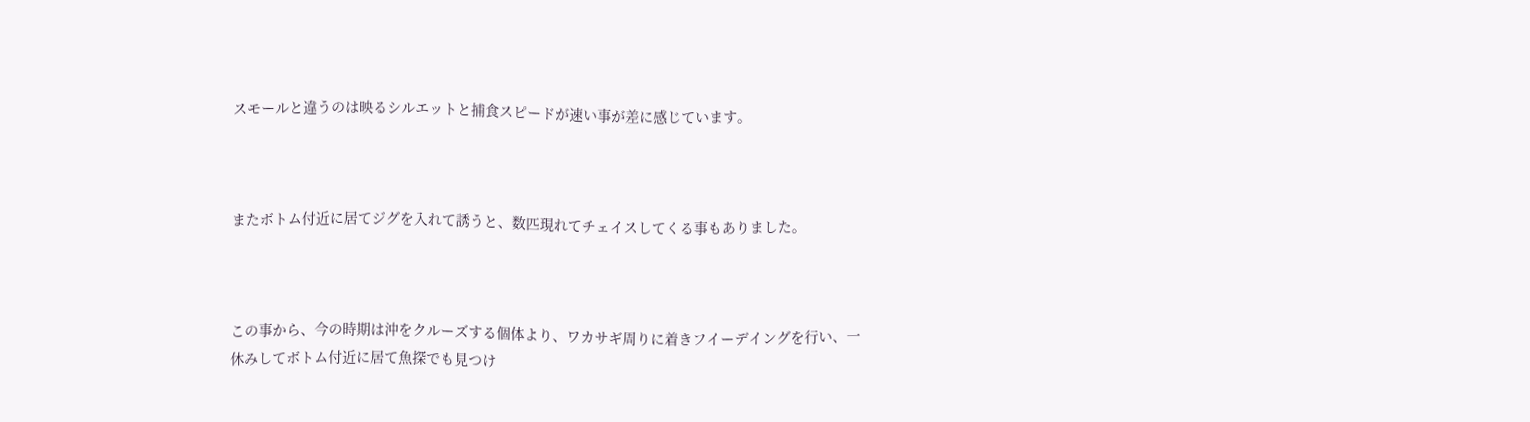スモールと違うのは映るシルエットと捕食スピードが速い事が差に感じています。



またボトム付近に居てジグを入れて誘うと、数匹現れてチェイスしてくる事もありました。



この事から、今の時期は沖をクルーズする個体より、ワカサギ周りに着きフイーデイングを行い、一休みしてボトム付近に居て魚探でも見つけ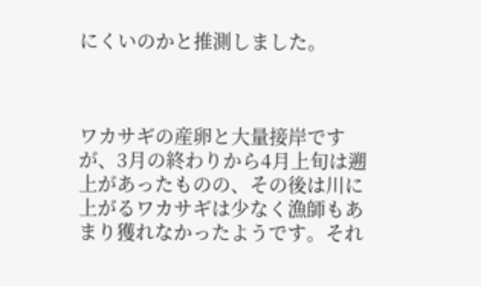にくいのかと推測しました。



ワカサギの産卵と大量接岸ですが、3月の終わりから4月上旬は遡上があったものの、その後は川に上がるワカサギは少なく漁師もあまり獲れなかったようです。それ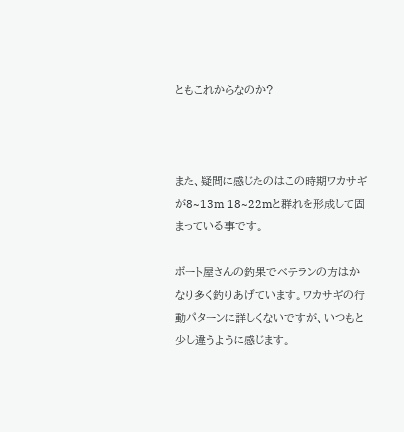ともこれからなのか?



また、疑問に感じたのはこの時期ワカサギが8~13m 18~22mと群れを形成して固まっている事です。

ボート屋さんの釣果でベテランの方はかなり多く釣りあげています。ワカサギの行動パターンに詳しくないですが、いつもと少し違うように感じます。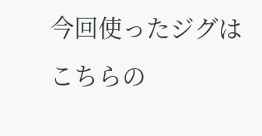今回使ったジグはこちらの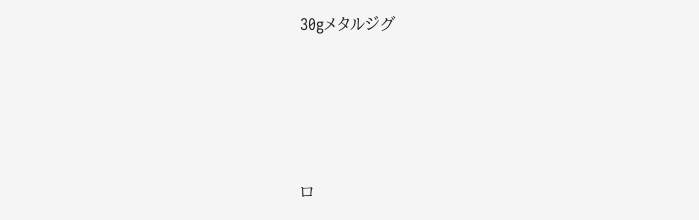30gメタルジグ





ロ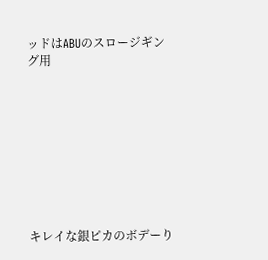ッドはABUのスロージギング用









キレイな銀ピカのボデーり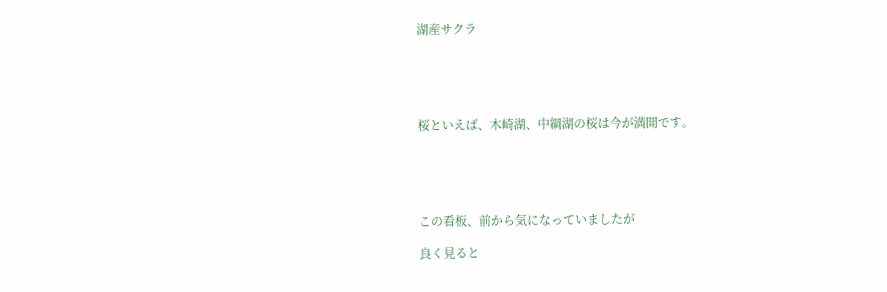湖産サクラ





桜といえば、木崎湖、中綱湖の桜は今が満開です。





この看板、前から気になっていましたが

良く見ると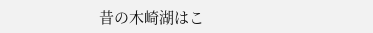昔の木崎湖はこ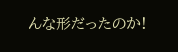んな形だったのか!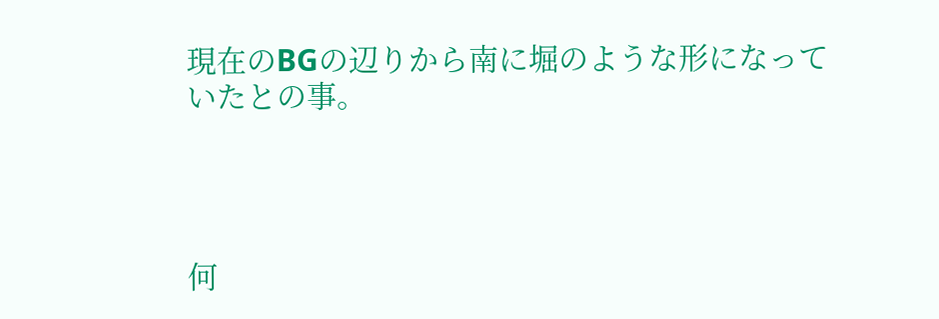現在のBGの辺りから南に堀のような形になっていたとの事。




何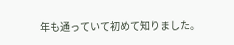年も通っていて初めて知りました。